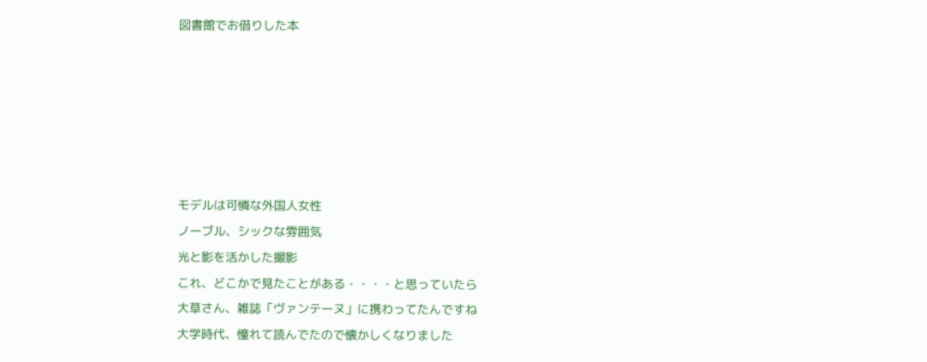図書館でお借りした本






モデルは可憐な外国人女性
ノーブル、シックな雰囲気
光と影を活かした撮影
これ、どこかで見たことがある・・・・と思っていたら
大草さん、雑誌「ヴァンテーヌ」に携わってたんですね
大学時代、憧れて読んでたので懐かしくなりました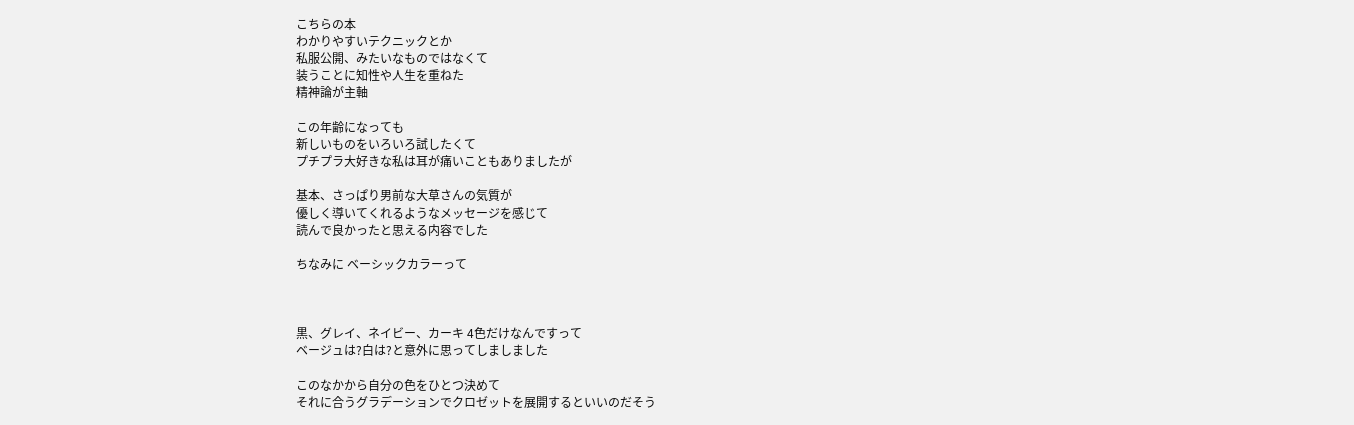こちらの本
わかりやすいテクニックとか
私服公開、みたいなものではなくて
装うことに知性や人生を重ねた
精神論が主軸

この年齢になっても
新しいものをいろいろ試したくて
プチプラ大好きな私は耳が痛いこともありましたが

基本、さっぱり男前な大草さんの気質が
優しく導いてくれるようなメッセージを感じて
読んで良かったと思える内容でした

ちなみに ベーシックカラーって



黒、グレイ、ネイビー、カーキ 4色だけなんですって
ベージュは?白は?と意外に思ってしましました

このなかから自分の色をひとつ決めて
それに合うグラデーションでクロゼットを展開するといいのだそう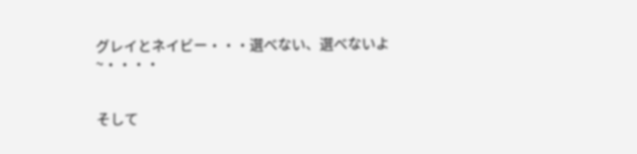グレイとネイビー・・・選べない、選べないよ~・・・・


そして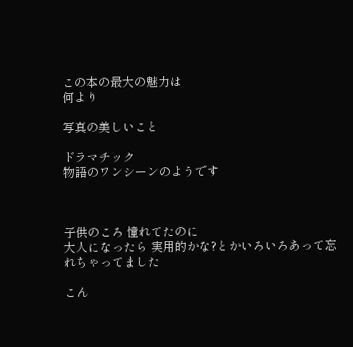この本の最大の魅力は
何より

写真の美しいこと

ドラマチック
物語のワンシーンのようです



子供のころ 憧れてたのに
大人になったら 実用的かな?とかいろいろあって忘れちゃってました

こん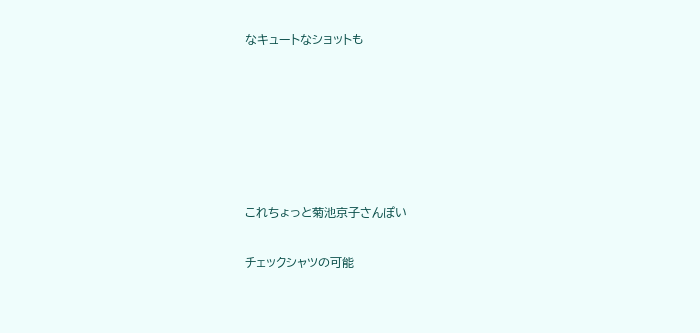なキュートなショットも






これちょっと菊池京子さんぽい

チェックシャツの可能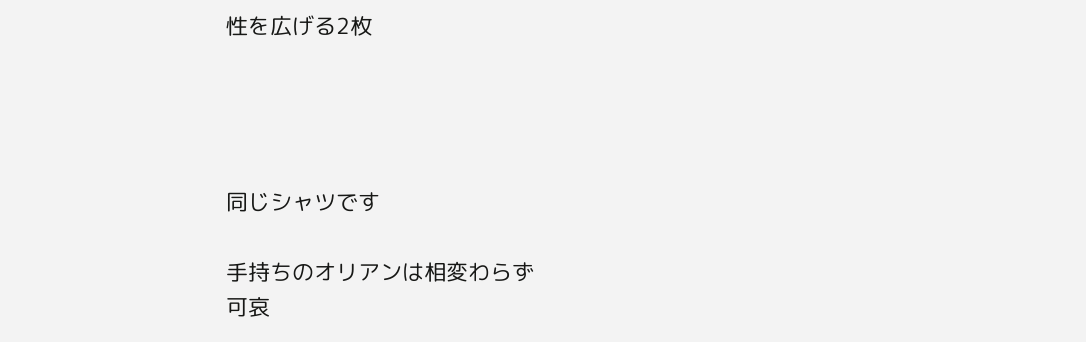性を広げる2枚




同じシャツです

手持ちのオリアンは相変わらず
可哀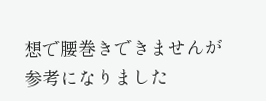想で腰巻きできませんが
参考になりました